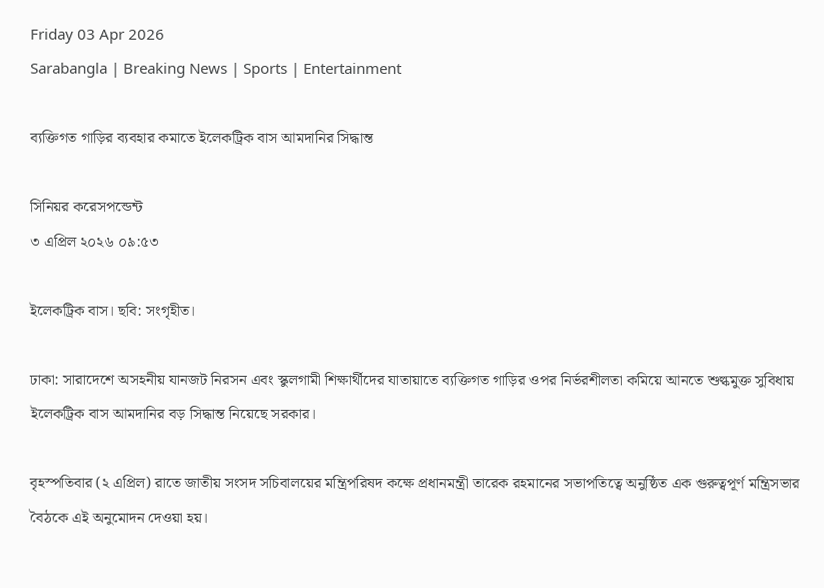Friday 03 Apr 2026
Sarabangla | Breaking News | Sports | Entertainment

ব্যক্তিগত গাড়ির ব্যবহার কমাতে ইলেকট্রিক বাস আমদানির সিদ্ধান্ত

সিনিয়র করেসপন্ডেন্ট
৩ এপ্রিল ২০২৬ ০৯:৫৩

ইলেকট্রিক বাস। ছবি: সংগৃহীত।

ঢাকা: সারাদেশে অসহনীয় যানজট নিরসন এবং স্কুলগামী শিক্ষার্থীদের যাতায়াতে ব্যক্তিগত গাড়ির ওপর নির্ভরশীলতা কমিয়ে আনতে শুল্কমুক্ত সুবিধায় ইলেকট্রিক বাস আমদানির বড় সিদ্ধান্ত নিয়েছে সরকার।

বৃহস্পতিবার (২ এপ্রিল) রাতে জাতীয় সংসদ সচিবালয়ের মন্ত্রিপরিষদ কক্ষে প্রধানমন্ত্রী তারেক রহমানের সভাপতিত্বে অনুষ্ঠিত এক গুরুত্বপূর্ণ মন্ত্রিসভার বৈঠকে এই অনুমোদন দেওয়া হয়।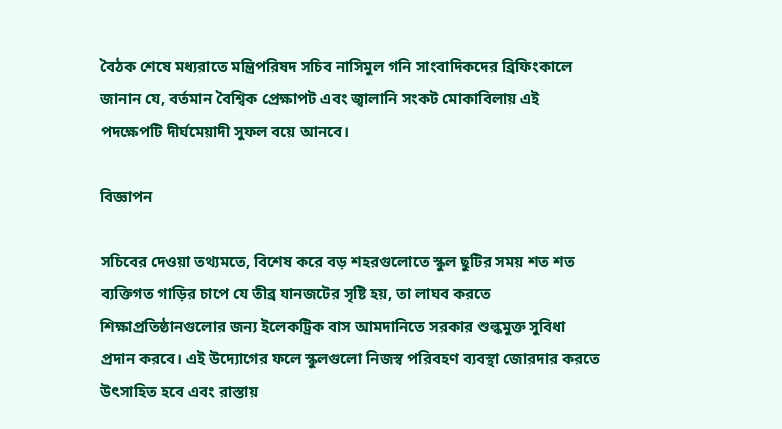বৈঠক শেষে মধ্যরাতে মন্ত্রিপরিষদ সচিব নাসিমুল গনি সাংবাদিকদের ব্রিফিংকালে জানান যে, বর্তমান বৈশ্বিক প্রেক্ষাপট এবং জ্বালানি সংকট মোকাবিলায় এই পদক্ষেপটি দীর্ঘমেয়াদী সুফল বয়ে আনবে।

বিজ্ঞাপন

সচিবের দেওয়া তথ্যমতে, বিশেষ করে বড় শহরগুলোতে স্কুল ছুটির সময় শত শত ব্যক্তিগত গাড়ির চাপে যে তীব্র যানজটের সৃষ্টি হয়, তা লাঘব করতে শিক্ষাপ্রতিষ্ঠানগুলোর জন্য ইলেকট্রিক বাস আমদানিতে সরকার শুল্কমুক্ত সুবিধা প্রদান করবে। এই উদ্যোগের ফলে স্কুলগুলো নিজস্ব পরিবহণ ব্যবস্থা জোরদার করতে উৎসাহিত হবে এবং রাস্তায়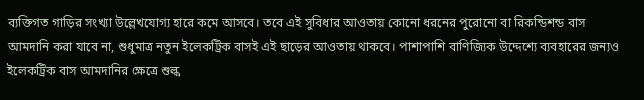ব্যক্তিগত গাড়ির সংখ্যা উল্লেখযোগ্য হারে কমে আসবে। তবে এই সুবিধার আওতায় কোনো ধরনের পুরোনো বা রিকন্ডিশন্ড বাস আমদানি করা যাবে না, শুধুমাত্র নতুন ইলেকট্রিক বাসই এই ছাড়ের আওতায় থাকবে। পাশাপাশি বাণিজ্যিক উদ্দেশ্যে ব্যবহারের জন্যও ইলেকট্রিক বাস আমদানির ক্ষেত্রে শুল্ক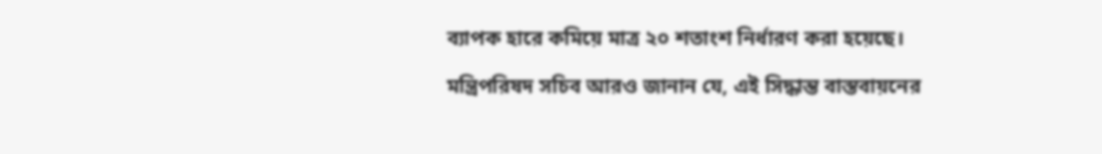ব্যাপক হারে কমিয়ে মাত্র ২০ শতাংশ নির্ধারণ করা হয়েছে।

মন্ত্রিপরিষদ সচিব আরও জানান যে, এই সিদ্ধান্ত বাস্তবায়নের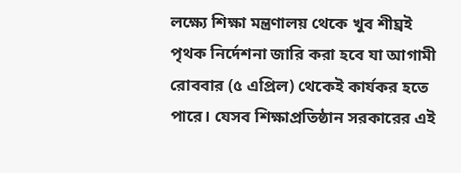লক্ষ্যে শিক্ষা মন্ত্রণালয় থেকে খুব শীঘ্রই পৃথক নির্দেশনা জারি করা হবে যা আগামী রোববার (৫ এপ্রিল) থেকেই কার্যকর হতে পারে। যেসব শিক্ষাপ্রতিষ্ঠান সরকারের এই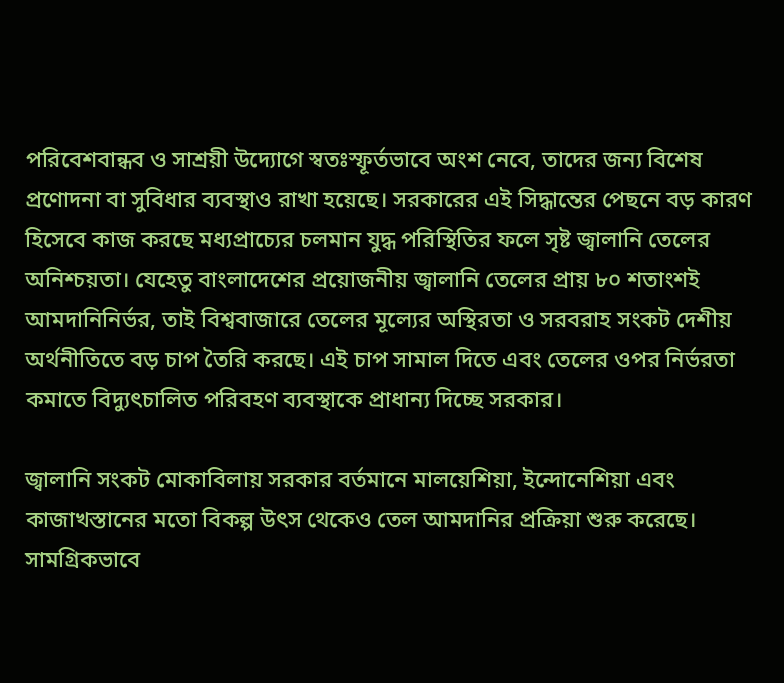পরিবেশবান্ধব ও সাশ্রয়ী উদ্যোগে স্বতঃস্ফূর্তভাবে অংশ নেবে, তাদের জন্য বিশেষ প্রণোদনা বা সুবিধার ব্যবস্থাও রাখা হয়েছে। সরকারের এই সিদ্ধান্তের পেছনে বড় কারণ হিসেবে কাজ করছে মধ্যপ্রাচ্যের চলমান যুদ্ধ পরিস্থিতির ফলে সৃষ্ট জ্বালানি তেলের অনিশ্চয়তা। যেহেতু বাংলাদেশের প্রয়োজনীয় জ্বালানি তেলের প্রায় ৮০ শতাংশই আমদানিনির্ভর, তাই বিশ্ববাজারে তেলের মূল্যের অস্থিরতা ও সরবরাহ সংকট দেশীয় অর্থনীতিতে বড় চাপ তৈরি করছে। এই চাপ সামাল দিতে এবং তেলের ওপর নির্ভরতা কমাতে বিদ্যুৎচালিত পরিবহণ ব্যবস্থাকে প্রাধান্য দিচ্ছে সরকার।

জ্বালানি সংকট মোকাবিলায় সরকার বর্তমানে মালয়েশিয়া, ইন্দোনেশিয়া এবং কাজাখস্তানের মতো বিকল্প উৎস থেকেও তেল আমদানির প্রক্রিয়া শুরু করেছে। সামগ্রিকভাবে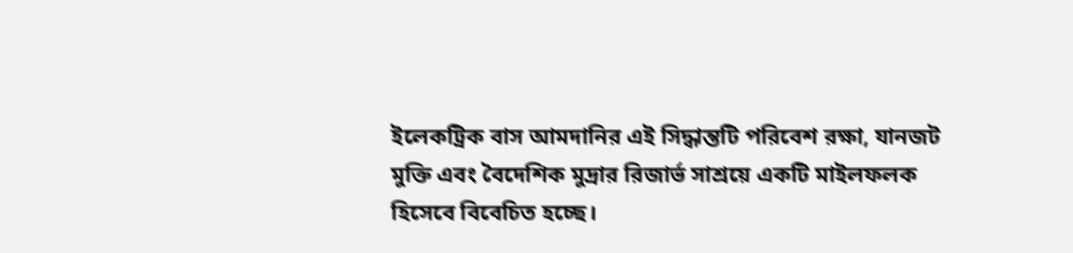ইলেকট্রিক বাস আমদানির এই সিদ্ধান্তটি পরিবেশ রক্ষা, যানজট মুক্তি এবং বৈদেশিক মুদ্রার রিজার্ভ সাশ্রয়ে একটি মাইলফলক হিসেবে বিবেচিত হচ্ছে।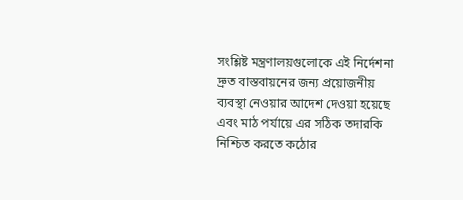সংশ্লিষ্ট মন্ত্রণালয়গুলোকে এই নির্দেশনা দ্রুত বাস্তবায়নের জন্য প্রয়োজনীয় ব্যবস্থা নেওয়ার আদেশ দেওয়া হয়েছে এবং মাঠ পর্যায়ে এর সঠিক তদারকি নিশ্চিত করতে কঠোর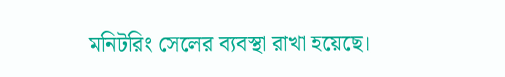মনিটরিং সেলের ব্যবস্থা রাখা হয়েছে।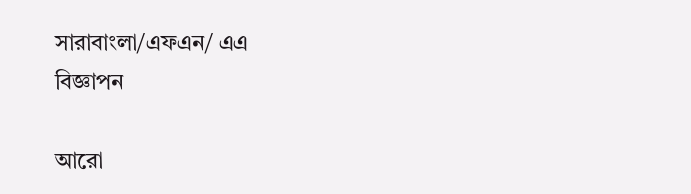সারাবাংলা/এফএন/ এএ
বিজ্ঞাপন

আরো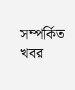সম্পর্কিত খবর